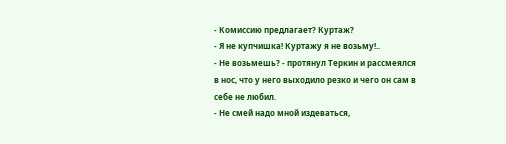- Комиссию предлагает? Куртаж?
- Я не купчишка! Куртажу я не возьму!..
- Не возьмешь? - протянул Теркин и рассмеялся в нос, что у него выходило резко и чего он сам в себе не любил.
- Не смей надо мной издеваться,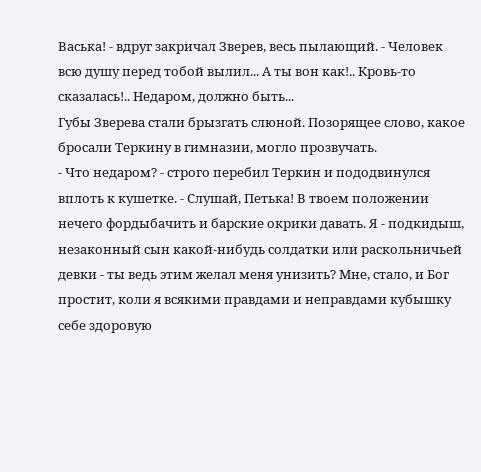Васька! - вдруг закричал Зверев, весь пылающий. - Человек всю душу перед тобой вылил... А ты вон как!.. Кровь-то сказалась!.. Недаром, должно быть...
Губы Зверева стали брызгать слюной. Позорящее слово, какое бросали Теркину в гимназии, могло прозвучать.
- Что недаром? - строго перебил Теркин и пододвинулся вплоть к кушетке. - Слушай, Петька! В твоем положении нечего фордыбачить и барские окрики давать. Я - подкидыш, незаконный сын какой-нибудь солдатки или раскольничьей девки - ты ведь этим желал меня унизить? Мне, стало, и Бог простит, коли я всякими правдами и неправдами кубышку себе здоровую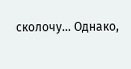сколочу... Однако,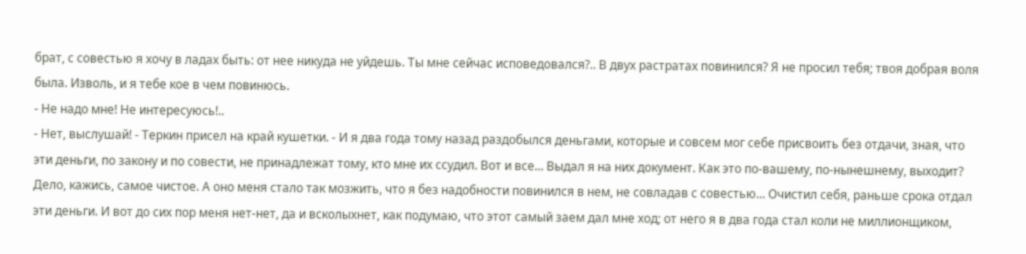брат, с совестью я хочу в ладах быть: от нее никуда не уйдешь. Ты мне сейчас исповедовался?.. В двух растратах повинился? Я не просил тебя; твоя добрая воля была. Изволь, и я тебе кое в чем повинюсь.
- Не надо мне! Не интересуюсь!..
- Нет, выслушай! - Теркин присел на край кушетки. - И я два года тому назад раздобылся деньгами, которые и совсем мог себе присвоить без отдачи, зная, что эти деньги, по закону и по совести, не принадлежат тому, кто мне их ссудил. Вот и все... Выдал я на них документ. Как это по-вашему, по-нынешнему, выходит? Дело, кажись, самое чистое. А оно меня стало так мозжить, что я без надобности повинился в нем, не совладав с совестью... Очистил себя, раньше срока отдал эти деньги. И вот до сих пор меня нет-нет, да и всколыхнет, как подумаю, что этот самый заем дал мне ход; от него я в два года стал коли не миллионщиком,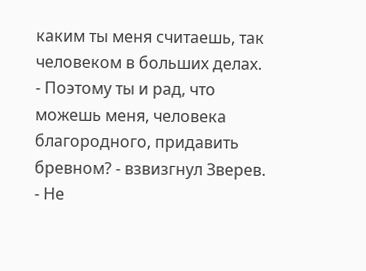каким ты меня считаешь, так человеком в больших делах.
- Поэтому ты и рад, что можешь меня, человека благородного, придавить бревном? - взвизгнул Зверев.
- Не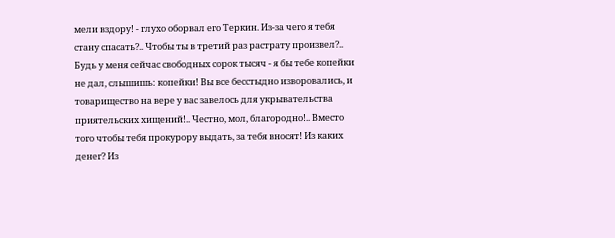мели вздору! - глухо оборвал его Теркин. Из-за чего я тебя стану спасать?.. Чтобы ты в третий раз растрату произвел?.. Будь у меня сейчас свободных сорок тысяч - я бы тебе копейки не дал, слышишь: копейки! Вы все бесстыдно изворовались, и товарищество на вере у вас завелось для укрывательства приятельских хищений!.. Честно, мол, благородно!.. Вместо того чтобы тебя прокурору выдать, за тебя вносят! Из каких денег? Из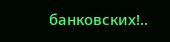банковских!..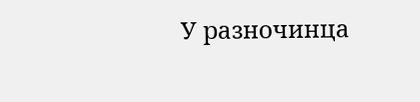У разночинца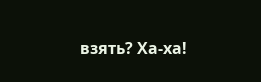взять? Ха-ха!